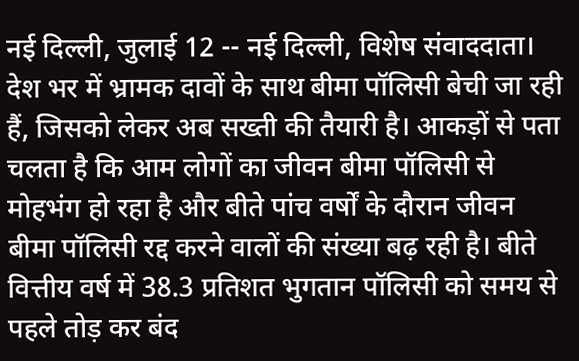नई दिल्ली, जुलाई 12 -- नई दिल्ली, विशेष संवाददाता। देश भर में भ्रामक दावों के साथ बीमा पॉलिसी बेची जा रही हैं, जिसको लेकर अब सख्ती की तैयारी है। आकड़ों से पता चलता है कि आम लोगों का जीवन बीमा पॉलिसी से मोहभंग हो रहा है और बीते पांच वर्षों के दौरान जीवन बीमा पॉलिसी रद्द करने वालों की संख्या बढ़ रही है। बीते वित्तीय वर्ष में 38.3 प्रतिशत भुगतान पॉलिसी को समय से पहले तोड़ कर बंद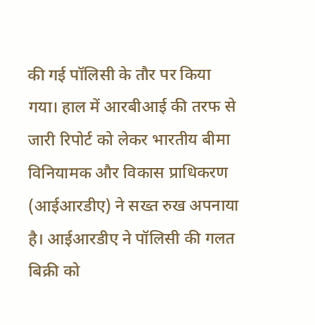की गई पॉलिसी के तौर पर किया गया। हाल में आरबीआई की तरफ से जारी रिपोर्ट को लेकर भारतीय बीमा विनियामक और विकास प्राधिकरण (आईआरडीए) ने सख्त रुख अपनाया है। आईआरडीए ने पॉलिसी की गलत बिक्री को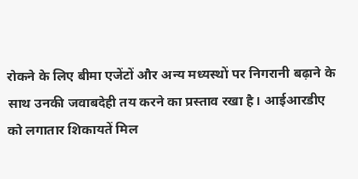रोकने के लिए बीमा एजेंटों और अन्य मध्यस्थों पर निगरानी बढ़ाने के साथ उनकी जवाबदेही तय करने का प्रस्ताव रखा है। आईआरडीए को लगातार शिकायतें मिल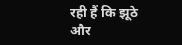रही हैं कि झूठे और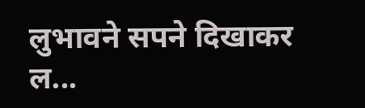लुभावने सपने दिखाकर ल...